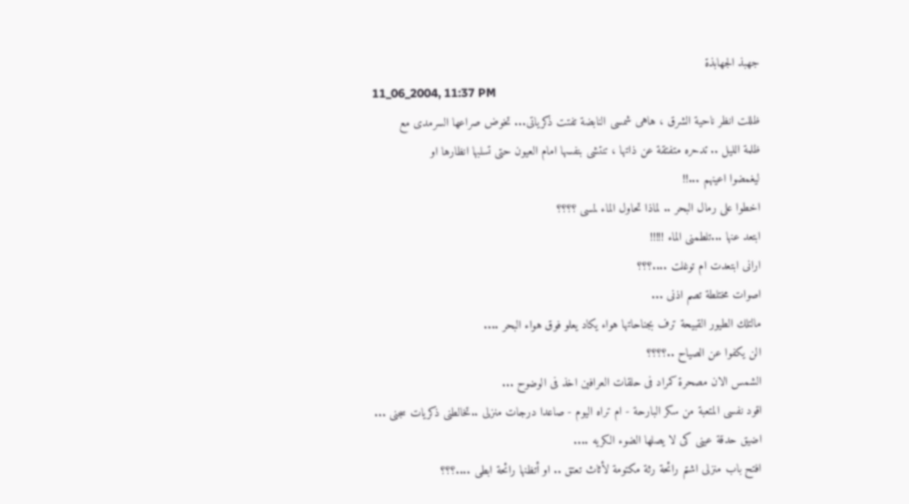جهبذ الجهابذة
11_06_2004, 11:37 PM
ظللت انظر ناحية الشرق ، هاهى شمسى النابضة تفتت ذكرياتى... تخوض صراعها السرمدى مع
ظلمة الليل .. تدحره متفتقة عن ذاتها ، تنتشى بنفسها امام العيون حتى تسلبها انظارها او
ليغمضوا اعينهم ...!!
اخطوا على رمال البحر .. لماذا تحاول الماء لمسى ؟؟؟؟
ابتعد عنها ...تلطمنى الماء !!!!!
ارانى ابتعدت ام توغلت ....؟؟؟
اصوات مختلطة تصم اذنى ...
مالتلك الطيور القبيحة ترف بجناحاتها هواء يكاد يعلو فوق هواء البحر ....
الن يكفوا عن الصياح ..؟؟؟؟
الشمس الان مصحرة كمراد فى حلقات العرافين اخذ فى الوضوح ...
اقود نفسى المتعبة من سكر البارحة - ام تراه اليوم - صاعدا درجات منزلى ..تخالطنى ذكريات سجنى ...
اضيق حدقة عينى كى لا يصلها الضوء الكريه ....
افتح باب منزلى اشتم رائحة رثة مكتومة لأثاث تعتق .. او أتظنها رائحة ابطى ....؟؟؟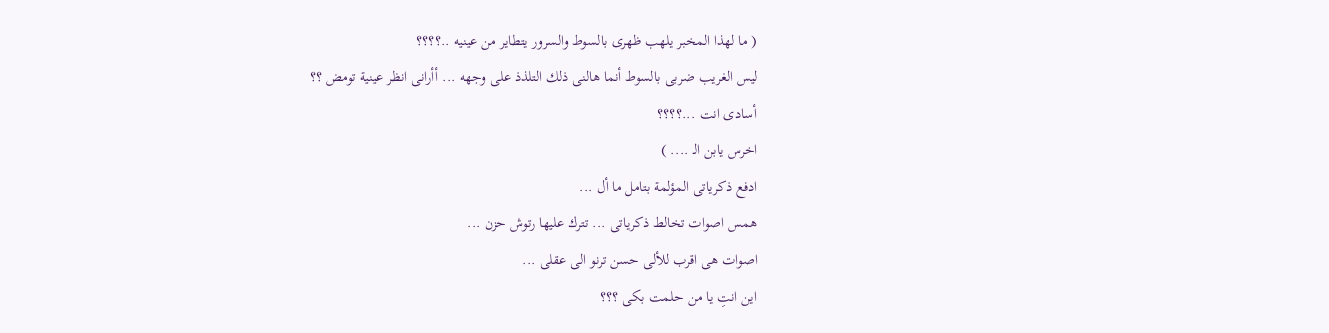( ما لهذا المخبر يلهب ظهرى بالسوط والسرور يتطاير من عينيه ..؟؟؟؟
ليس الغريب ضربى بالسوط أنما هالنى ذلك التلذذ على وجهه ... أأرانى انظر عينية تومض ؟؟
أسادى انت ...؟؟؟؟
اخرس يابن الـ .... )
ادفع ذكرياتى المؤلمة بتامل ما أل ...
همس اصوات تخالط ذكرياتى ... تترك عليها رتوش حزن ...
اصوات هى اقرب للألى حسن ترنو الى عقلى ...
اين انتِ يا من حلمت بكى ؟؟؟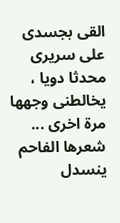القى بجسدى على سريرى محدثا دويا ، يخالطنى وجهها مرة اخرى ...
شعرها الفاحم ينسدل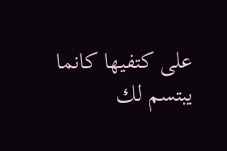على كتفيها كانما يبتسم لك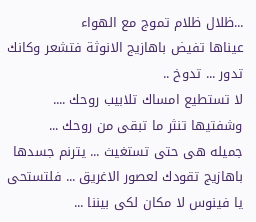...ظلال ظلام تموج مع الهواء
عيناها تفيض باهازيج الانوثة فتشعر وكانك تدور ... تدوخ ..
لا تستطيع امساك تلابيب روحك ....
وشفتيها تنثر ما تبقى من روحك ...
جميله هى حتى تستغيث ... يترنم جسدها باهازيج تقودك لعصور الاغريق ... فلتستحى يا فينوس لا مكان لكى بيننا ...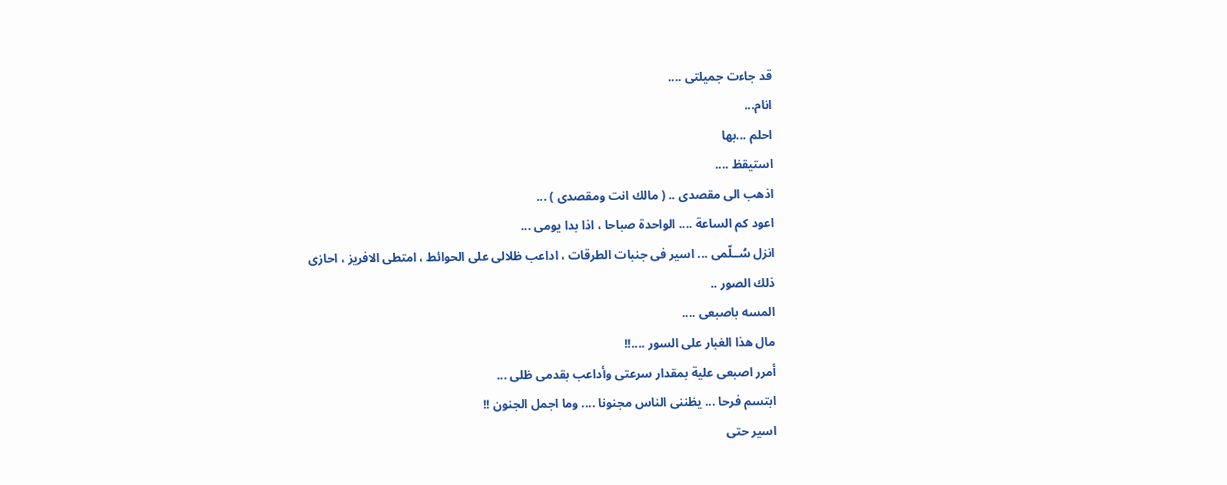قد جاءت جميلتى ....
انام...
احلم ...بها
استيقظ ....
اذهب الى مقصدى .. ( مالك انت ومقصدى ) ...
اعود كم الساعة .... الواحدة صباحا ، اذا بدا يومى ...
انزل سُــلّمى ... اسير فى جنبات الطرقات ، اداعب ظلالى على الحوائط ، امتطى الافريز ، احازى
ذلك الصور ..
المسه باصبعى ....
مال هذا الغبار على السور ....!!
أمرر اصبعى علية بمقدار سرعتى وأداعب بقدمى ظلى ...
ابتسم فرحا ... يظننى الناس مجنونا .... وما اجمل الجنون !!
اسير حتى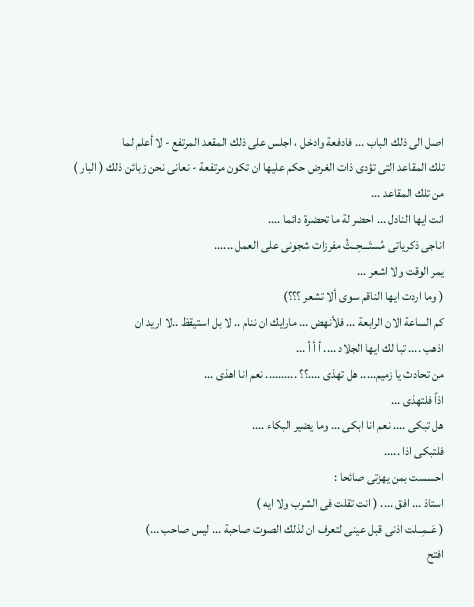اصل الى ذلك الباب ... فادفعة وادخل ، اجلس على ذلك المقعد المرتفع - لا أعلم لما
تلك المقاعد التى تؤدى ذات الغرض حكم عليها ان تكون مرتفعة - نعانى نحن زبائن ذلك ( البار )
من تلك المقاعد ...
انت ايها النادل ... احضر لة ما تحضرة دائما ....
اناجى ذكرياتى مُستَـــحِــثُ مفرزات شجونى على العمل ......
يمر الوقت ولا اشعر ...
( وما اردت ايها الناقم سوى ألا تشعر ؟؟؟)
كم الساعة الان الرابعة ... فلأنهض ... مارايك ان ننام .. لا بل استيقظ ..لا اريد ان
اذهب .... تبا لك ايها الجلاد .... أ أ أ ...
من تحادث يا زميم..... هل تهذى ....؟؟ .......... نعم انا اهذى ...
اذاً فلتهذى ...
هل تبكى .... نعم انا ابكى ... وما يضير البكاء ....
فلتبكى اذا .....
احسست بمن يهزتى صائحا :
استاذ ... افق .... ( انت تقلت فى الشرب ولا ايه )
( عَــمِــلت اذنى قبل عينى لتعرف ان لذلك الصوت صاحبة ... ليس صاحب ...)
افتح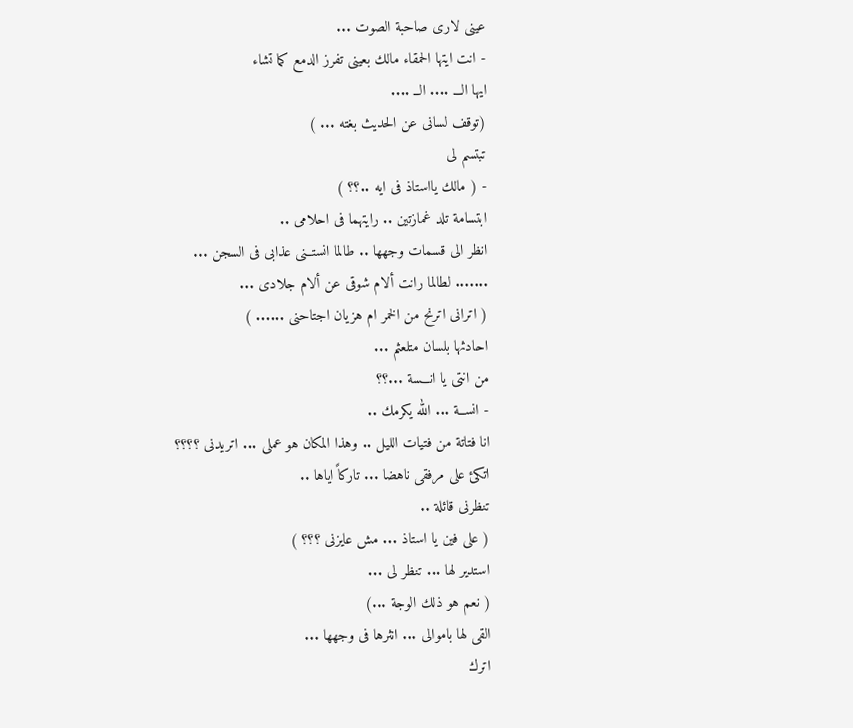عينى لارى صاحبة الصوت ...
- انت ايتها الحمقاء مالك بعينى تفرز الدمع كما تشاء
ايها الـــ .... الــ ....
(توقف لسانى عن الحديث بغته ... )
تبتسم لى
- ( مالك يااستاذ فى ايه ..؟؟ )
ابتسامة تلد غمازتين .. رايتهما فى احلامى ..
انظر الى قسمات وجهها .. طالما انستــنى عذابى فى السجن ...
....... لطالما رانت ألام شوقى عن ألام جلادى ...
( اترانى اترنح من الخمر ام هزيان اجتاحنى ...... )
احادثها بلسان متلعثم ...
من انتى يا انـــسة ...؟؟
- انســة ... الله يكرمك ..
انا فتاتة من فتيات الليل .. وهذا المكان هو عملى ... اتريدنى ؟؟؟؟
اتكئ على مرفقى ناهضا ... تاركاً اياها ..
تنظرنى قائلة ..
( على فين يا استاذ ... مش عايزنى ؟؟؟ )
استدير لها ... تنظر لى ...
( نعم هو ذلك الوجة ...)
القى لها باموالى ... انثرها فى وجهها ...
اترك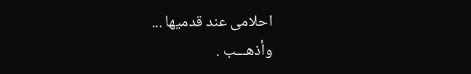احلامى عند قدميها ...
وأذهـــب .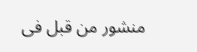منشور من قبل فى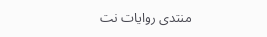منتدى روايات نت